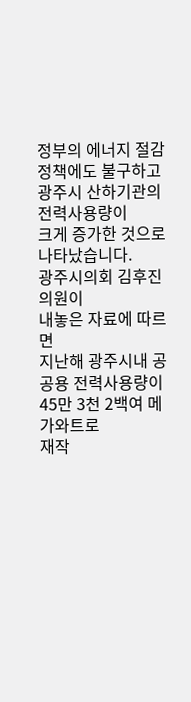정부의 에너지 절감정책에도 불구하고
광주시 산하기관의 전력사용량이
크게 증가한 것으로 나타났습니다.
광주시의회 김후진 의원이
내놓은 자료에 따르면
지난해 광주시내 공공용 전력사용량이
45만 3천 2백여 메가와트로
재작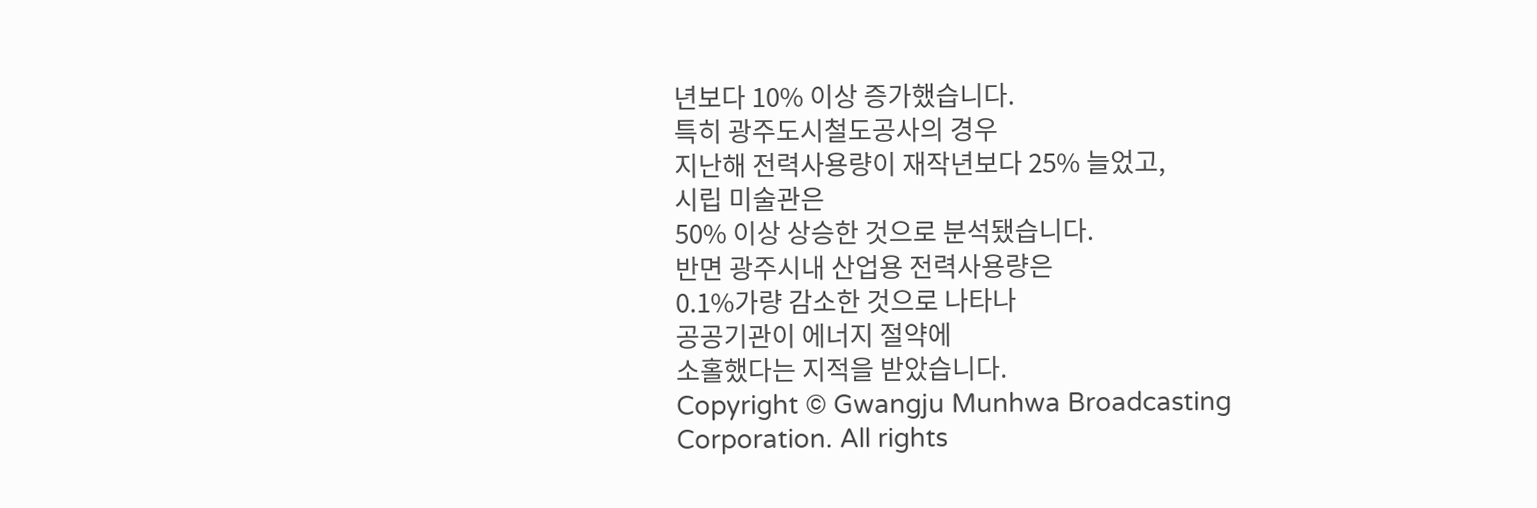년보다 10% 이상 증가했습니다.
특히 광주도시철도공사의 경우
지난해 전력사용량이 재작년보다 25% 늘었고,
시립 미술관은
50% 이상 상승한 것으로 분석됐습니다.
반면 광주시내 산업용 전력사용량은
0.1%가량 감소한 것으로 나타나
공공기관이 에너지 절약에
소홀했다는 지적을 받았습니다.
Copyright © Gwangju Munhwa Broadcasting Corporation. All rights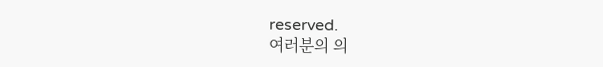reserved.
여러분의 의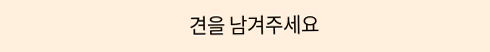견을 남겨주세요